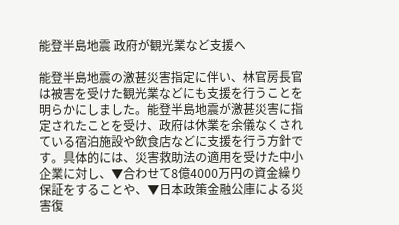能登半島地震 政府が観光業など支援へ

能登半島地震の激甚災害指定に伴い、林官房長官は被害を受けた観光業などにも支援を行うことを明らかにしました。能登半島地震が激甚災害に指定されたことを受け、政府は休業を余儀なくされている宿泊施設や飲食店などに支援を行う方針です。具体的には、災害救助法の適用を受けた中小企業に対し、▼合わせて8億4000万円の資金繰り保証をすることや、▼日本政策金融公庫による災害復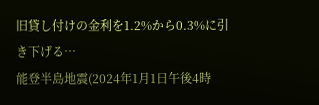旧貸し付けの金利を1.2%から0.3%に引き下げる…
能登半島地震(2024年1月1日午後4時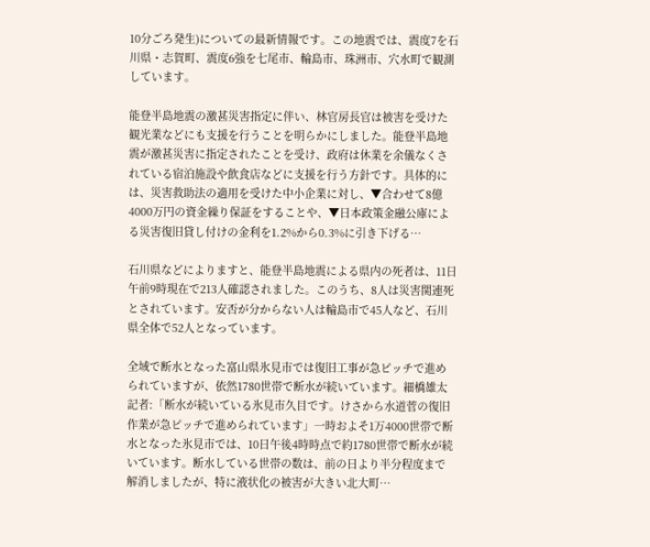10分ごろ発生)についての最新情報です。この地震では、震度7を石川県・志賀町、震度6強を七尾市、輪島市、珠洲市、穴水町で観測しています。

能登半島地震の激甚災害指定に伴い、林官房長官は被害を受けた観光業などにも支援を行うことを明らかにしました。能登半島地震が激甚災害に指定されたことを受け、政府は休業を余儀なくされている宿泊施設や飲食店などに支援を行う方針です。具体的には、災害救助法の適用を受けた中小企業に対し、▼合わせて8億4000万円の資金繰り保証をすることや、▼日本政策金融公庫による災害復旧貸し付けの金利を1.2%から0.3%に引き下げる…

石川県などによりますと、能登半島地震による県内の死者は、11日午前9時現在で213人確認されました。このうち、8人は災害関連死とされています。安否が分からない人は輪島市で45人など、石川県全体で52人となっています。

全域で断水となった富山県氷見市では復旧工事が急ピッチで進められていますが、依然1780世帯で断水が続いています。細橋雄太記者:「断水が続いている氷見市久目です。けさから水道菅の復旧作業が急ピッチで進められています」一時およそ1万4000世帯で断水となった氷見市では、10日午後4時時点で約1780世帯で断水が続いています。断水している世帯の数は、前の日より半分程度まで解消しましたが、特に液状化の被害が大きい北大町…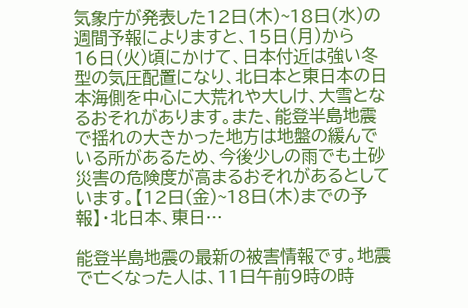気象庁が発表した12日(木)~18日(水)の週間予報によりますと、15⽇(月)から16⽇(火)頃にかけて、⽇本付近は強い冬型の気圧配置になり、北日本と東⽇本の⽇本海側を中⼼に大荒れや大しけ、大雪となるおそれがあります。また、能登半島地震で揺れの⼤きかった地⽅は地盤の緩んでいる所があるため、今後少しの⾬でも⼟砂災害の危険度が⾼まるおそれがあるとしています。【12日(金)~18日(木)までの予報】・北⽇本、東⽇…

能登半島地震の最新の被害情報です。地震で亡くなった人は、11日午前9時の時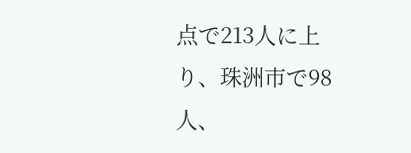点で213人に上り、珠洲市で98人、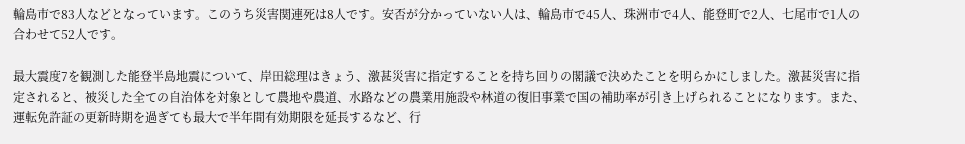輪島市で83人などとなっています。このうち災害関連死は8人です。安否が分かっていない人は、輪島市で45人、珠洲市で4人、能登町で2人、七尾市で1人の合わせて52人です。

最大震度7を観測した能登半島地震について、岸田総理はきょう、激甚災害に指定することを持ち回りの閣議で決めたことを明らかにしました。激甚災害に指定されると、被災した全ての自治体を対象として農地や農道、水路などの農業用施設や林道の復旧事業で国の補助率が引き上げられることになります。また、運転免許証の更新時期を過ぎても最大で半年間有効期限を延長するなど、行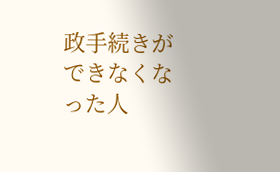政手続きができなくなった人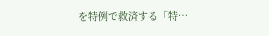を特例で救済する「特…